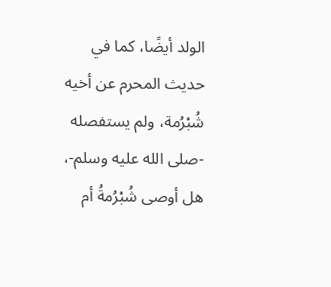الولد أيضًا، كما في حديث المحرم عن أخيه شُبْرُمة، ولم يستفصله -صلى الله عليه وسلم-، هل أوصى شُبْرُمةُ أم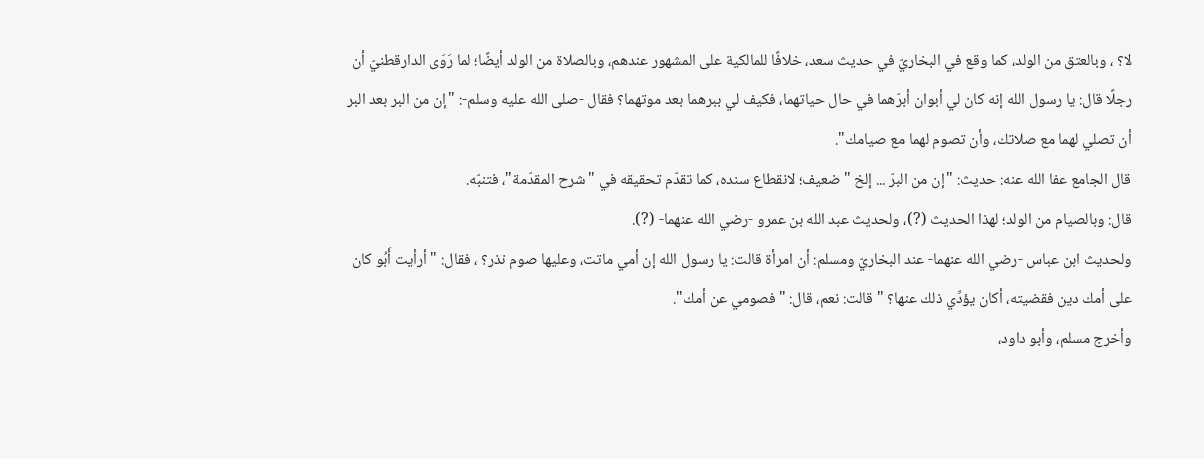لا؟ ، وبالعتق من الولد، كما وقع في البخاريّ في حديث سعد، خلافًا للمالكية على المشهور عندهم، وبالصلاة من الولد أيضًا؛ لما رَوَى الدارقطنيّ أن رجلًا قال: يا رسول الله إنه كان لي أبوان أبرّهما في حال حياتهما، فكيف لي ببرهما بعد موتهما؟ فقال -صلى الله عليه وسلم-: "إن من البر بعد البر أن تصلي لهما مع صلاتك، وأن تصوم لهما مع صيامك".
قال الجامع عفا الله عنه: حديث: "إن من البرّ ... إلخ " ضعيف؛ لانقطاع سنده، كما تقدّم تحقيقه في "شرح المقدّمة"، فتنبّه.
قال: وبالصيام من الولد؛ لهذا الحديث (?)، ولحديث عبد الله بن عمرو -رضي الله عنهما- (?).
ولحديث ابن عباس -رضي الله عنهما- عند البخاريّ ومسلم: أن امرأة قالت: يا رسول الله إن أمي ماتت، وعليها صوم نذر؟ ، فقال: "أرأيت أَبُو كان على أمك دين فقضيته، أكان يؤدِّي ذلك عنها؟ " قالت: نعم، قال: "فصومي عن أمك".
وأخرج مسلم، وأبو داود،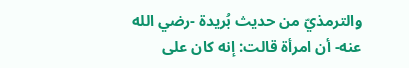والترمذيّ من حديث بُريدة -رضي الله عنه- أن امرأة قالت: إنه كان على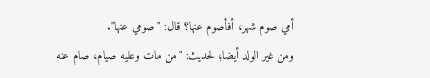أمي صوم شهر، أفأصوم عنها؟ قال: "صومي عنها".
ومن غير الولد أيضا؛ لحديث: "من مات وعليه صيام، صام عنه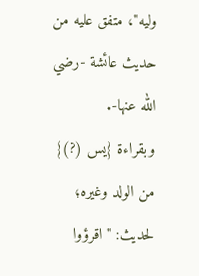وليه"، متفق عليه من حديث عائشة -رضي الله عنها-.
وبقراءة {يس (?)} من الولد وغيره؛ لحديث: "اقرؤوا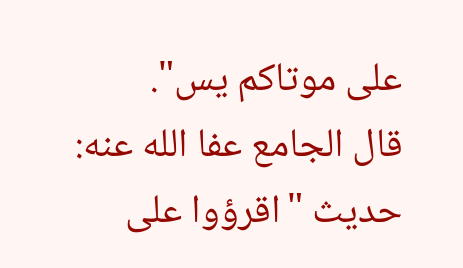على موتاكم يس".
قال الجامع عفا الله عنه: حديث "اقرؤوا على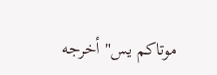موتاكم يس" أخرجه